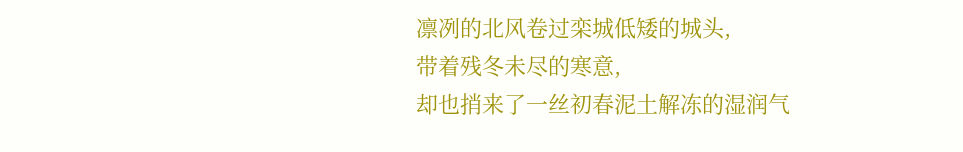凛冽的北风卷过栾城低矮的城头,
带着残冬未尽的寒意,
却也捎来了一丝初春泥土解冻的湿润气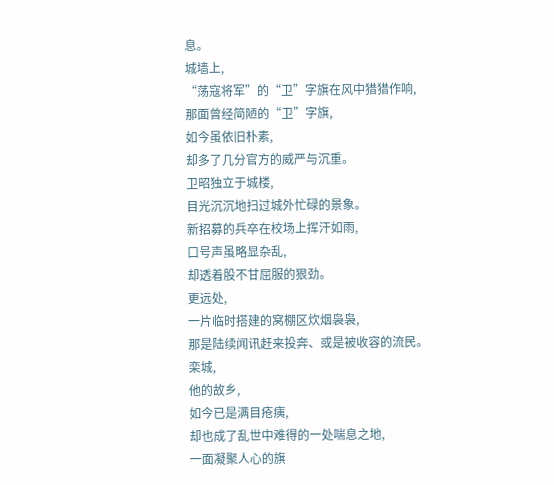息。
城墙上,
“荡寇将军”的“卫”字旗在风中猎猎作响,
那面曾经简陋的“卫”字旗,
如今虽依旧朴素,
却多了几分官方的威严与沉重。
卫昭独立于城楼,
目光沉沉地扫过城外忙碌的景象。
新招募的兵卒在校场上挥汗如雨,
口号声虽略显杂乱,
却透着股不甘屈服的狠劲。
更远处,
一片临时搭建的窝棚区炊烟袅袅,
那是陆续闻讯赶来投奔、或是被收容的流民。
栾城,
他的故乡,
如今已是满目疮痍,
却也成了乱世中难得的一处喘息之地,
一面凝聚人心的旗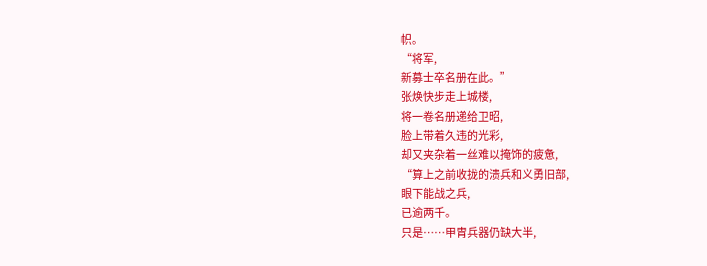帜。
“将军,
新募士卒名册在此。”
张焕快步走上城楼,
将一卷名册递给卫昭,
脸上带着久违的光彩,
却又夹杂着一丝难以掩饰的疲惫,
“算上之前收拢的溃兵和义勇旧部,
眼下能战之兵,
已逾两千。
只是……甲胄兵器仍缺大半,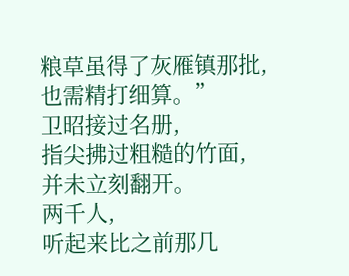粮草虽得了灰雁镇那批,
也需精打细算。”
卫昭接过名册,
指尖拂过粗糙的竹面,
并未立刻翻开。
两千人,
听起来比之前那几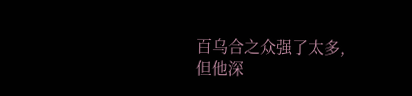百乌合之众强了太多,
但他深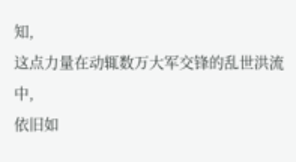知,
这点力量在动辄数万大军交锋的乱世洪流中,
依旧如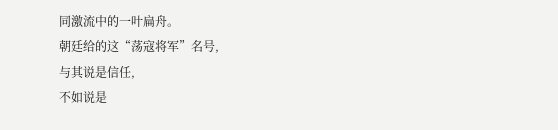同激流中的一叶扁舟。
朝廷给的这“荡寇将军”名号,
与其说是信任,
不如说是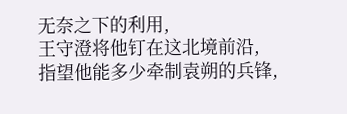无奈之下的利用,
王守澄将他钉在这北境前沿,
指望他能多少牵制袁朔的兵锋,